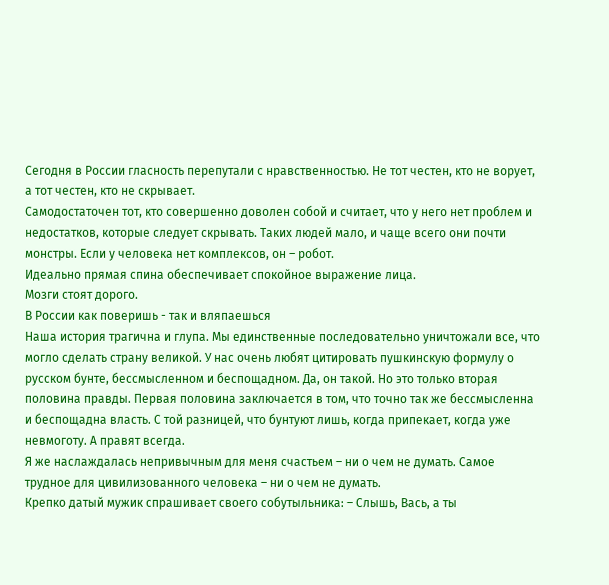Сегодня в России гласность перепутали с нравственностью. Не тот честен, кто не ворует, а тот честен, кто не скрывает.
Самодостаточен тот, кто совершенно доволен собой и считает, что у него нет проблем и недостатков, которые следует скрывать. Таких людей мало, и чаще всего они почти монстры. Если у человека нет комплексов, он – робот.
Идеально прямая спина обеспечивает спокойное выражение лица.
Мозги стоят дорого.
В России как поверишь - так и вляпаешься
Наша история трагична и глупа. Мы единственные последовательно уничтожали все, что могло сделать страну великой. У нас очень любят цитировать пушкинскую формулу о русском бунте, бессмысленном и беспощадном. Да, он такой. Но это только вторая половина правды. Первая половина заключается в том, что точно так же бессмысленна и беспощадна власть. С той разницей, что бунтуют лишь, когда припекает, когда уже невмоготу. А правят всегда.
Я же наслаждалась непривычным для меня счастьем – ни о чем не думать. Самое трудное для цивилизованного человека – ни о чем не думать.
Крепко датый мужик спрашивает своего собутыльника: – Слышь, Вась, а ты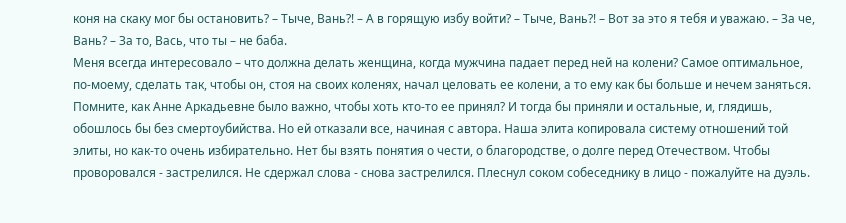коня на скаку мог бы остановить? – Тыче, Вань?! – А в горящую избу войти? – Тыче, Вань?! – Вот за это я тебя и уважаю. – За че, Вань? – За то, Вась, что ты – не баба.
Меня всегда интересовало – что должна делать женщина, когда мужчина падает перед ней на колени? Самое оптимальное, по-моему, сделать так, чтобы он, стоя на своих коленях, начал целовать ее колени, а то ему как бы больше и нечем заняться.
Помните, как Анне Аркадьевне было важно, чтобы хоть кто-то ее принял? И тогда бы приняли и остальные, и, глядишь, обошлось бы без смертоубийства. Но ей отказали все, начиная с автора. Наша элита копировала систему отношений той элиты, но как-то очень избирательно. Нет бы взять понятия о чести, о благородстве, о долге перед Отечеством. Чтобы проворовался - застрелился. Не сдержал слова - снова застрелился. Плеснул соком собеседнику в лицо - пожалуйте на дуэль.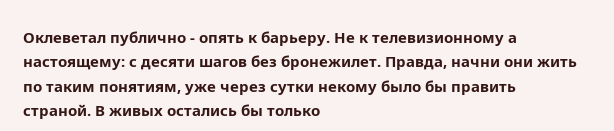Оклеветал публично - опять к барьеру. Не к телевизионному а настоящему: с десяти шагов без бронежилет. Правда, начни они жить по таким понятиям, уже через сутки некому было бы править страной. В живых остались бы только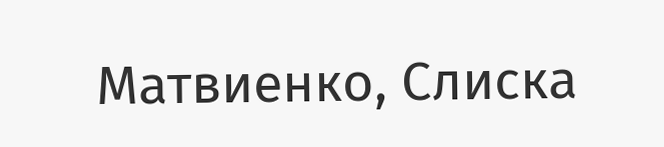Матвиенко, Слиска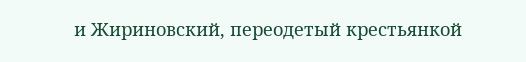и Жириновский, переодетый крестьянкой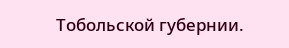Тобольской губернии.